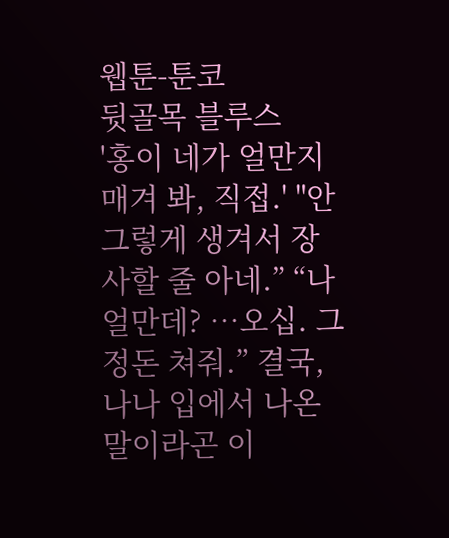웹툰-툰코
뒷골목 블루스
'홍이 네가 얼만지 매겨 봐, 직접.' "안 그렇게 생겨서 장사할 줄 아네.” “나 얼만데? …오십. 그 정돈 쳐줘.” 결국, 나나 입에서 나온 말이라곤 이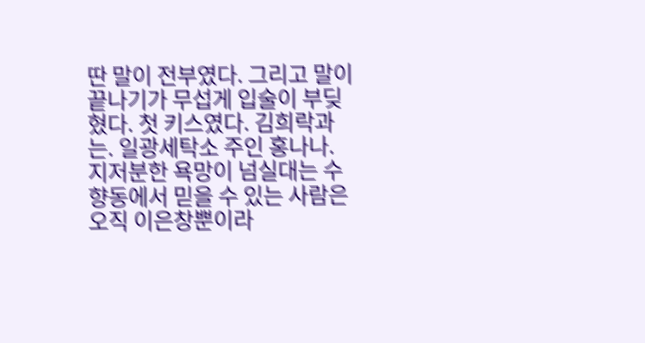딴 말이 전부였다. 그리고 말이 끝나기가 무섭게 입술이 부딪혔다. 첫 키스였다. 김희락과는. 일광세탁소 주인 홍나나. 지저분한 욕망이 넘실대는 수향동에서 믿을 수 있는 사람은 오직 이은창뿐이라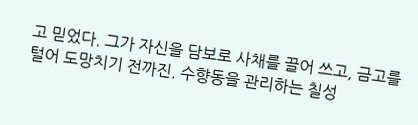고 믿었다. 그가 자신을 담보로 사채를 끌어 쓰고, 금고를 털어 도망치기 전까진. 수향동을 관리하는 칠성